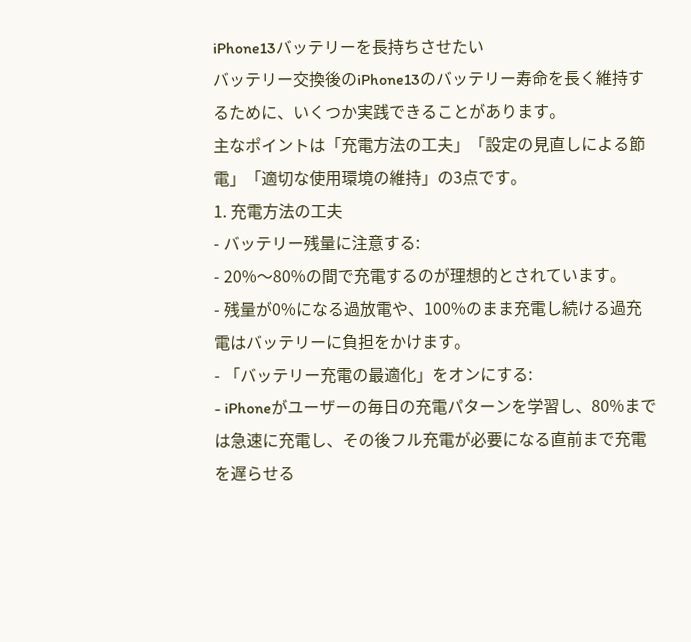iPhone13バッテリーを長持ちさせたい
バッテリー交換後のiPhone13のバッテリー寿命を長く維持するために、いくつか実践できることがあります。
主なポイントは「充電方法の工夫」「設定の見直しによる節電」「適切な使用環境の維持」の3点です。
1. 充電方法の工夫
- バッテリー残量に注意する:
- 20%〜80%の間で充電するのが理想的とされています。
- 残量が0%になる過放電や、100%のまま充電し続ける過充電はバッテリーに負担をかけます。
- 「バッテリー充電の最適化」をオンにする:
- iPhoneがユーザーの毎日の充電パターンを学習し、80%までは急速に充電し、その後フル充電が必要になる直前まで充電を遅らせる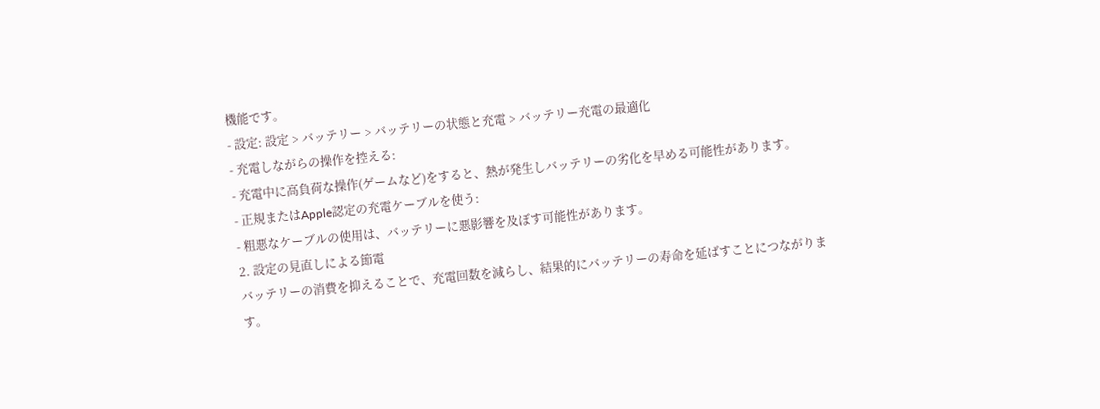機能です。
- 設定: 設定 > バッテリー > バッテリーの状態と充電 > バッテリー充電の最適化
- 充電しながらの操作を控える:
- 充電中に高負荷な操作(ゲームなど)をすると、熱が発生しバッテリーの劣化を早める可能性があります。
- 正規またはApple認定の充電ケーブルを使う:
- 粗悪なケーブルの使用は、バッテリーに悪影響を及ぼす可能性があります。
2. 設定の見直しによる節電
バッテリーの消費を抑えることで、充電回数を減らし、結果的にバッテリーの寿命を延ばすことにつながります。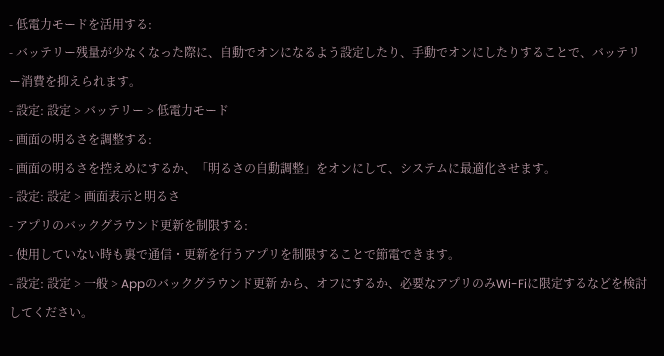- 低電力モードを活用する:
- バッテリー残量が少なくなった際に、自動でオンになるよう設定したり、手動でオンにしたりすることで、バッテリー消費を抑えられます。
- 設定: 設定 > バッテリー > 低電力モード
- 画面の明るさを調整する:
- 画面の明るさを控えめにするか、「明るさの自動調整」をオンにして、システムに最適化させます。
- 設定: 設定 > 画面表示と明るさ
- アプリのバックグラウンド更新を制限する:
- 使用していない時も裏で通信・更新を行うアプリを制限することで節電できます。
- 設定: 設定 > 一般 > Appのバックグラウンド更新 から、オフにするか、必要なアプリのみWi-Fiに限定するなどを検討してください。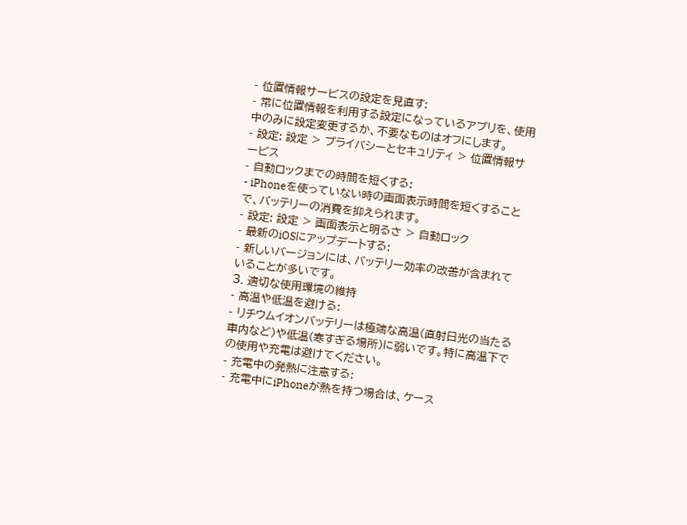- 位置情報サービスの設定を見直す:
- 常に位置情報を利用する設定になっているアプリを、使用中のみに設定変更するか、不要なものはオフにします。
- 設定: 設定 > プライバシーとセキュリティ > 位置情報サービス
- 自動ロックまでの時間を短くする:
- iPhoneを使っていない時の画面表示時間を短くすることで、バッテリーの消費を抑えられます。
- 設定: 設定 > 画面表示と明るさ > 自動ロック
- 最新のiOSにアップデートする:
- 新しいバージョンには、バッテリー効率の改善が含まれていることが多いです。
3. 適切な使用環境の維持
- 高温や低温を避ける:
- リチウムイオンバッテリーは極端な高温(直射日光の当たる車内など)や低温(寒すぎる場所)に弱いです。特に高温下での使用や充電は避けてください。
- 充電中の発熱に注意する:
- 充電中にiPhoneが熱を持つ場合は、ケース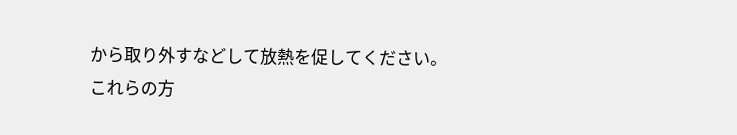から取り外すなどして放熱を促してください。
これらの方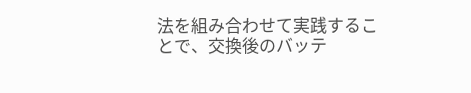法を組み合わせて実践することで、交換後のバッテ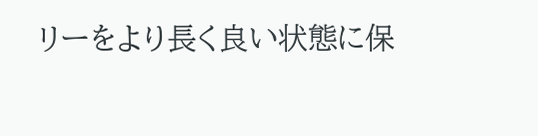リーをより長く良い状態に保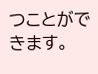つことができます。